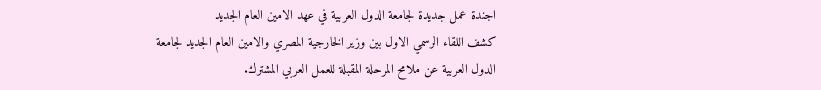اجندة عمل جديدة لجامعة الدول العربية في عهد الامين العام الجديد
كشف اللقاء الرسمي الاول بين وزير الخارجية المصري والامين العام الجديد لجامعة الدول العربية عن ملامح المرحلة المقبلة للعمل العربي المشترك.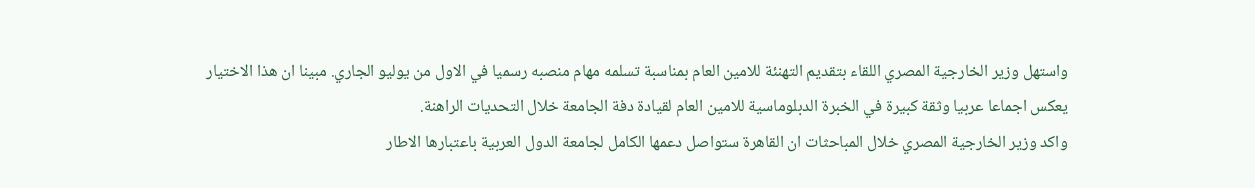واستهل وزير الخارجية المصري اللقاء بتقديم التهنئة للامين العام بمناسبة تسلمه مهام منصبه رسميا في الاول من يوليو الجاري. مبينا ان هذا الاختيار يعكس اجماعا عربيا وثقة كبيرة في الخبرة الدبلوماسية للامين العام لقيادة دفة الجامعة خلال التحديات الراهنة.
واكد وزير الخارجية المصري خلال المباحثات ان القاهرة ستواصل دعمها الكامل لجامعة الدول العربية باعتبارها الاطار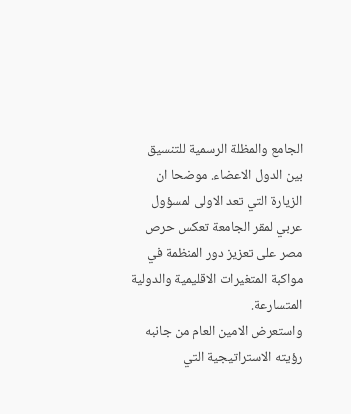الجامع والمظلة الرسمية للتنسيق بين الدول الاعضاء. موضحا ان الزيارة التي تعد الاولى لمسؤول عربي لمقر الجامعة تعكس حرص مصر على تعزيز دور المنظمة في مواكبة المتغيرات الاقليمية والدولية المتسارعة.
واستعرض الامين العام من جانبه رؤيته الاستراتيجية التي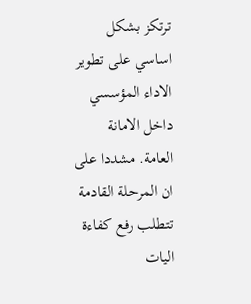ترتكز بشكل اساسي على تطوير الاداء المؤسسي داخل الامانة العامة. مشددا على ان المرحلة القادمة تتطلب رفع كفاءة اليات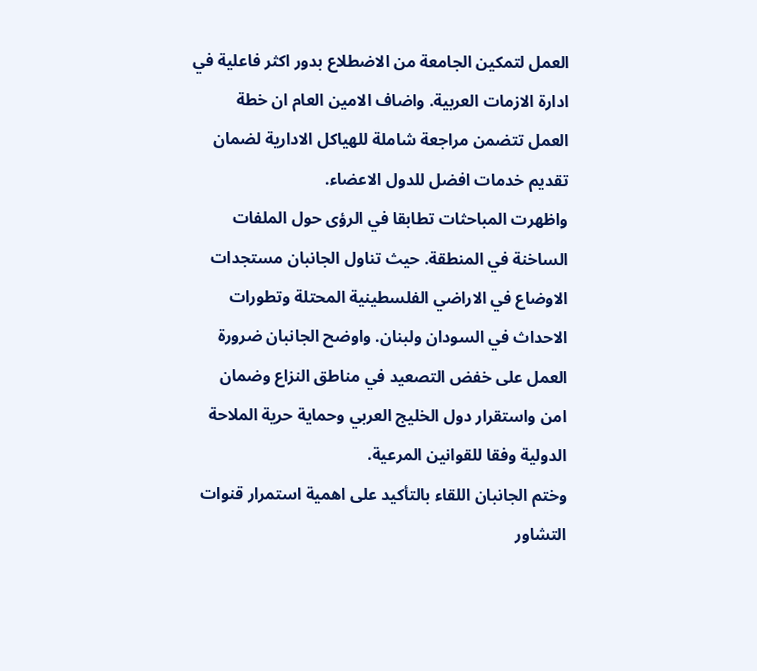العمل لتمكين الجامعة من الاضطلاع بدور اكثر فاعلية في ادارة الازمات العربية. واضاف الامين العام ان خطة العمل تتضمن مراجعة شاملة للهياكل الادارية لضمان تقديم خدمات افضل للدول الاعضاء.
واظهرت المباحثات تطابقا في الرؤى حول الملفات الساخنة في المنطقة. حيث تناول الجانبان مستجدات الاوضاع في الاراضي الفلسطينية المحتلة وتطورات الاحداث في السودان ولبنان. واوضح الجانبان ضرورة العمل على خفض التصعيد في مناطق النزاع وضمان امن واستقرار دول الخليج العربي وحماية حرية الملاحة الدولية وفقا للقوانين المرعية.
وختم الجانبان اللقاء بالتأكيد على اهمية استمرار قنوات التشاور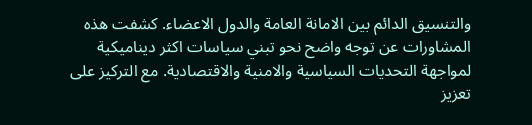والتنسيق الدائم بين الامانة العامة والدول الاعضاء. كشفت هذه المشاورات عن توجه واضح نحو تبني سياسات اكثر ديناميكية لمواجهة التحديات السياسية والامنية والاقتصادية. مع التركيز على تعزيز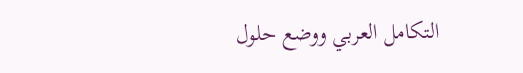التكامل العربي ووضع حلول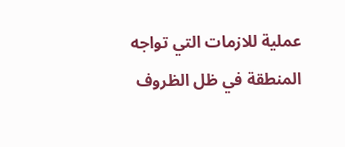عملية للازمات التي تواجه المنطقة في ظل الظروف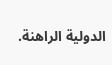الدولية الراهنة.